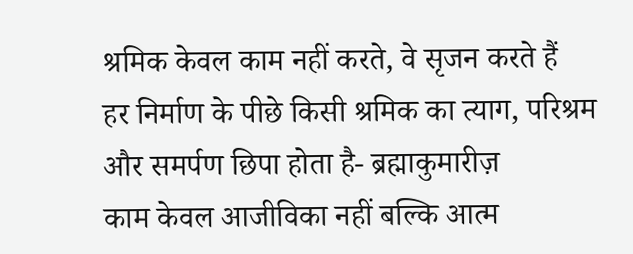श्रमिक केवल काम नहीं करते, वे सृजन करते हैं
हर निर्माण के पीछे किसी श्रमिक का त्याग, परिश्रम और समर्पण छिपा होता है- ब्रह्माकुमारीज़
काम केवल आजीविका नहीं बल्कि आत्म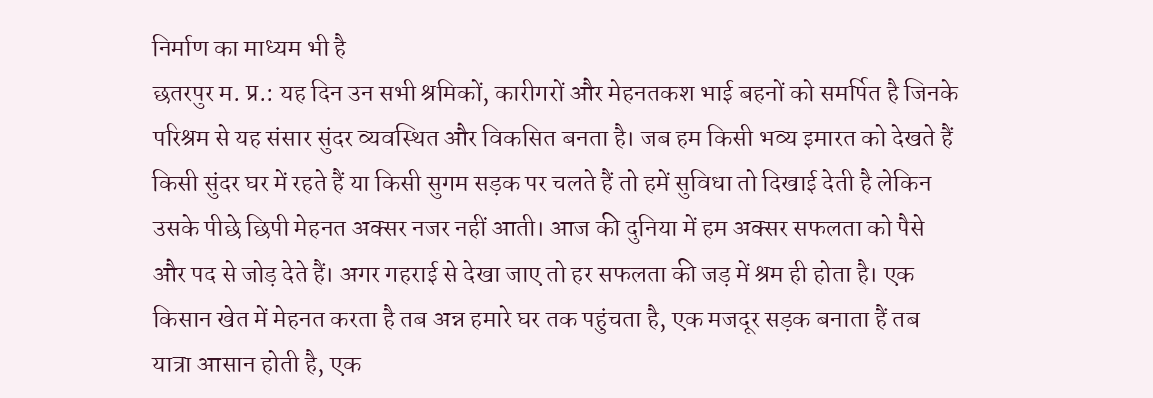निर्माण का माध्यम भी है
छतरपुर म. प्र.: यह दिन उन सभी श्रमिकों, कारीगरों और मेहनतकश भाई बहनों को समर्पित है जिनके परिश्रम से यह संसार सुंदर व्यवस्थित और विकसित बनता है। जब हम किसी भव्य इमारत को देखते हैं किसी सुंदर घर में रहते हैं या किसी सुगम सड़क पर चलते हैं तो हमें सुविधा तो दिखाई देती है लेकिन उसके पीछे छिपी मेहनत अक्सर नजर नहीं आती। आज की दुनिया में हम अक्सर सफलता को पैसे और पद से जोड़ देते हैं। अगर गहराई से देखा जाए तो हर सफलता की जड़ में श्रम ही होता है। एक किसान खेत में मेहनत करता है तब अन्न हमारे घर तक पहुंचता है, एक मजदूर सड़क बनाता हैं तब यात्रा आसान होती है, एक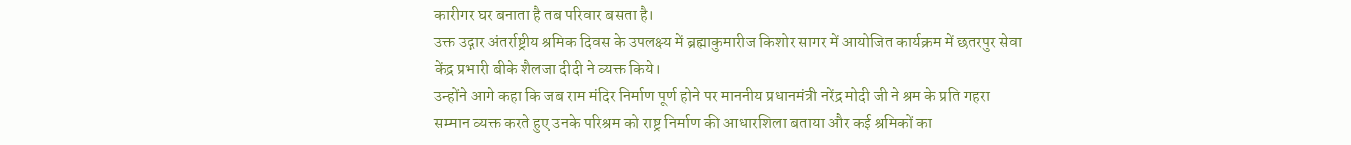कारीगर घर बनाता है तब परिवार बसता है।
उक्त उद्गार अंतर्राष्ट्रीय श्रमिक दिवस के उपलक्ष्य में ब्रह्माकुमारीज किशोर सागर में आयोजित कार्यक्रम में छतरपुर सेवा केंद्र प्रभारी बीके शैलजा दीदी ने व्यक्त किये।
उन्होंने आगे कहा कि जब राम मंदिर निर्माण पूर्ण होने पर माननीय प्रधानमंत्री नरेंद्र मोदी जी ने श्रम के प्रति गहरा सम्मान व्यक्त करते हुए उनके परिश्रम को राष्ट्र निर्माण की आधारशिला बताया और कई श्रमिकों का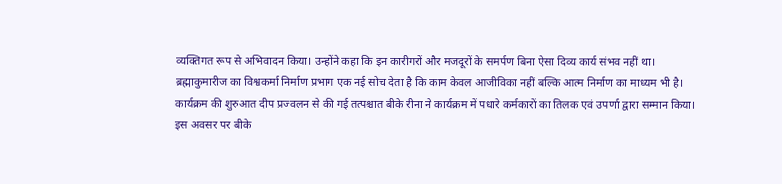व्यक्तिगत रूप से अभिवादन किया। उन्होंने कहा कि इन कारीगरों और मजदूरों के समर्पण बिना ऐसा दिव्य कार्य संभव नहीं था।
ब्रह्माकुमारीज का विश्वकर्मा निर्माण प्रभाग एक नई सोच देता है कि काम केवल आजीविका नहीं बल्कि आत्म निर्माण का माध्यम भी है।
कार्यक्रम की शुरुआत दीप प्रज्वलन से की गई तत्पश्चात बीके रीना ने कार्यक्रम में पधारे कर्मकारों का तिलक एवं उपर्णा द्वारा सम्मान किया।
इस अवसर पर बीके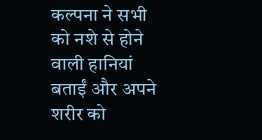कल्पना ने सभी को नशे से होने वाली हानियां बताईं और अपने शरीर को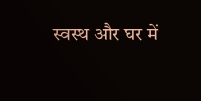स्वस्थ और घर में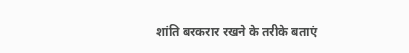शांति बरकरार रखने के तरीके बताएं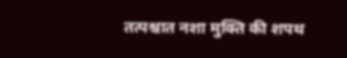तत्पश्चात नशा मुक्ति की शपथ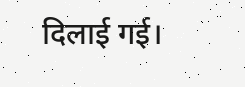दिलाई गई।